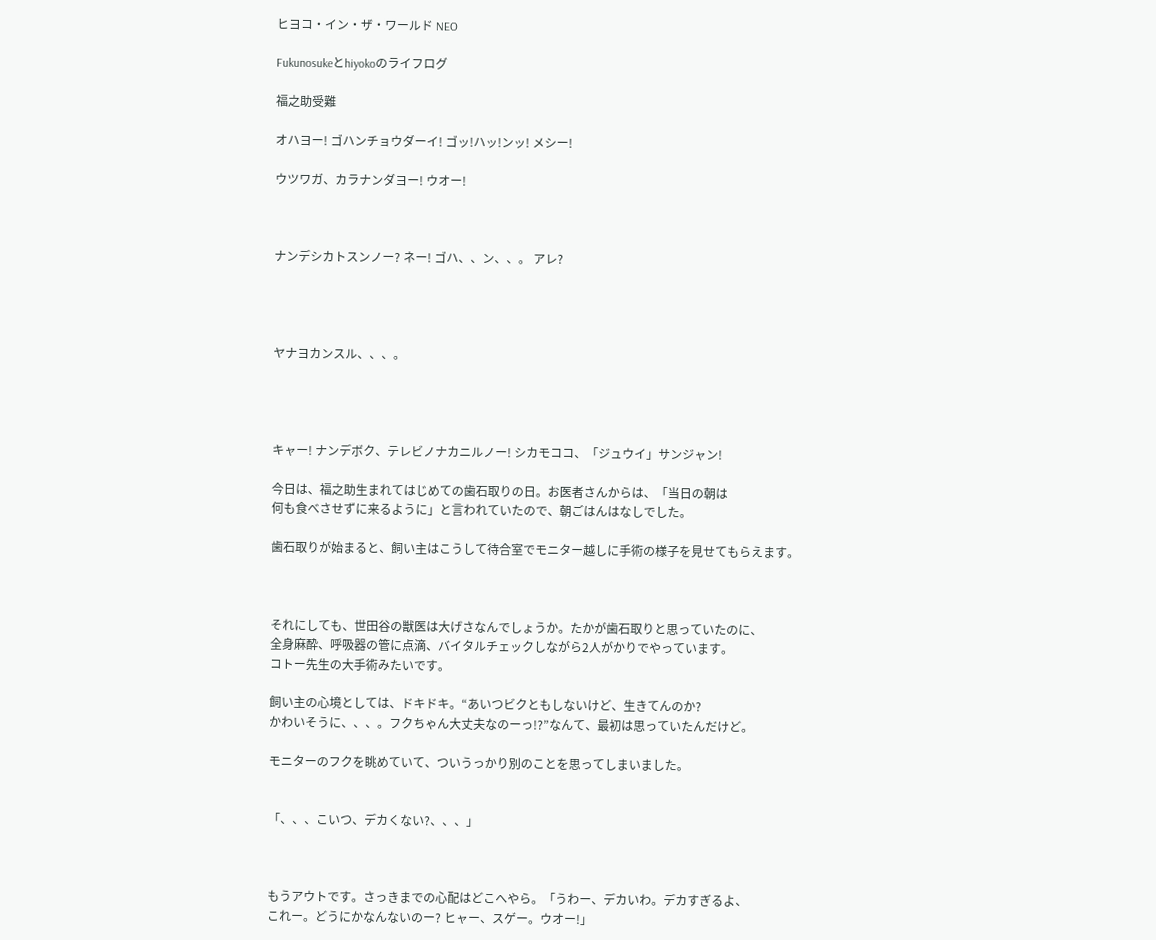ヒヨコ・イン・ザ・ワールド NEO

Fukunosukeとhiyokoのライフログ

福之助受難

オハヨー! ゴハンチョウダーイ! ゴッ!ハッ!ンッ! メシー!

ウツワガ、カラナンダヨー! ウオー!



ナンデシカトスンノー? ネー! ゴハ、、ン、、。 アレ?




ヤナヨカンスル、、、。




キャー! ナンデボク、テレビノナカニルノー! シカモココ、「ジュウイ」サンジャン!

今日は、福之助生まれてはじめての歯石取りの日。お医者さんからは、「当日の朝は
何も食べさせずに来るように」と言われていたので、朝ごはんはなしでした。

歯石取りが始まると、飼い主はこうして待合室でモニター越しに手術の様子を見せてもらえます。



それにしても、世田谷の獣医は大げさなんでしょうか。たかが歯石取りと思っていたのに、
全身麻酔、呼吸器の管に点滴、バイタルチェックしながら2人がかりでやっています。
コトー先生の大手術みたいです。

飼い主の心境としては、ドキドキ。“あいつビクともしないけど、生きてんのか?
かわいそうに、、、。フクちゃん大丈夫なのーっ!?”なんて、最初は思っていたんだけど。

モニターのフクを眺めていて、ついうっかり別のことを思ってしまいました。


「、、、こいつ、デカくない?、、、」



もうアウトです。さっきまでの心配はどこへやら。「うわー、デカいわ。デカすぎるよ、
これー。どうにかなんないのー? ヒャー、スゲー。ウオー!」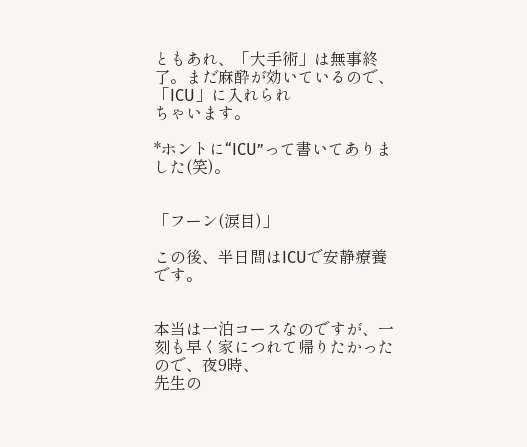ともあれ、「大手術」は無事終了。まだ麻酔が効いているので、「ICU」に入れられ
ちゃいます。

*ホントに“ICU”って書いてありました(笑)。


「フーン(涙目)」

この後、半日間はICUで安静療養です。


本当は一泊コースなのですが、一刻も早く家につれて帰りたかったので、夜9時、
先生の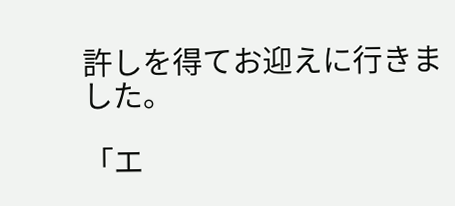許しを得てお迎えに行きました。

「エ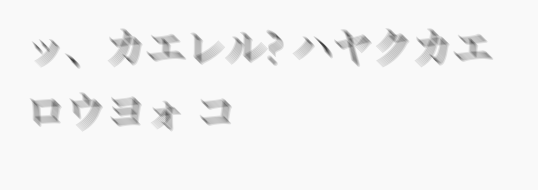ッ、カエレル? ハヤクカエロウヨォ コ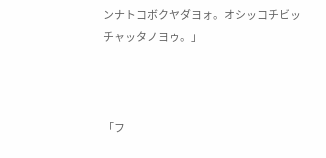ンナトコボクヤダヨォ。オシッコチビッ
チャッタノヨゥ。」



「フ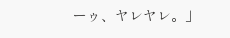ーゥ、ヤレヤレ。」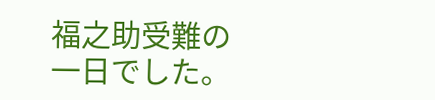福之助受難の一日でした。